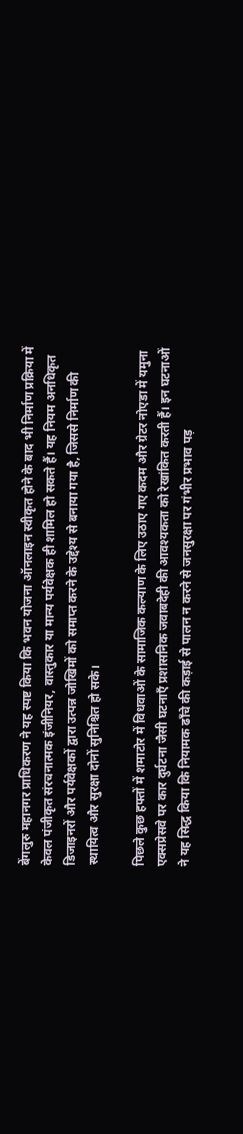बेंगलुरु महानगर प्राधिकरण ने यह स्पष्ट किया कि भवन योजना ऑनलाइन स्वीकृत होने के बाद भी निर्माण प्रक्रिया में केवल पंजीकृत संरचनात्मक इंजीनियर, वास्तुकार या मान्य पर्यवेक्षक ही शामिल हो सकते हैं। यह नियम अनधिकृत डिजाइनरों और पर्यवेक्षकों द्वारा उत्पन्न जोखिमों को समाप्त करने के उद्देश्य से बनाया गया है, जिससे निर्माण की स्थायित्व और सुरक्षा दोनों सुनिश्चित हो सके।

पिछले कुछ हफ्तों में शमाटोर में विधवाओं के सामाजिक कल्याण के लिए उठाए गए कदम और ग्रेटर नोएडा में यमुना एक्सप्रेसवे पर कार दुर्घटना जैसी घटनाएँ प्रशासनिक जवाबदेही की आवश्यकता को रेखांकित करती हैं। इन घटनाओं ने यह सिद्ध किया कि नियामक ढाँचे की कड़ाई से पालन न करने से जनसुरक्षा पर गंभीर प्रभाव पड़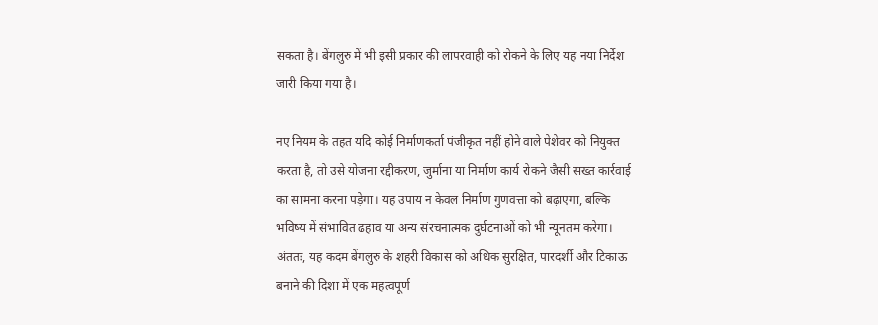सकता है। बेंगलुरु में भी इसी प्रकार की लापरवाही को रोकने के लिए यह नया निर्देश जारी किया गया है।

नए नियम के तहत यदि कोई निर्माणकर्ता पंजीकृत नहीं होने वाले पेशेवर को नियुक्त करता है, तो उसे योजना रद्दीकरण, जुर्माना या निर्माण कार्य रोकने जैसी सख्त कार्रवाई का सामना करना पड़ेगा। यह उपाय न केवल निर्माण गुणवत्ता को बढ़ाएगा, बल्कि भविष्य में संभावित ढहाव या अन्य संरचनात्मक दुर्घटनाओं को भी न्यूनतम करेगा। अंततः, यह कदम बेंगलुरु के शहरी विकास को अधिक सुरक्षित, पारदर्शी और टिकाऊ बनाने की दिशा में एक महत्वपूर्ण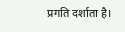प्रगति दर्शाता है।